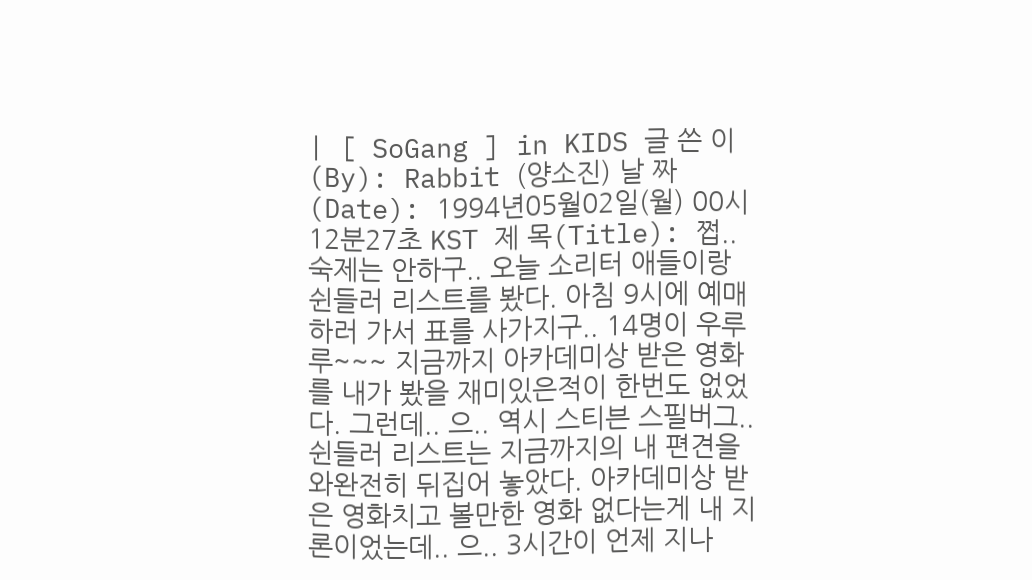| [ SoGang ] in KIDS 글 쓴 이(By): Rabbit (양소진) 날 짜 (Date): 1994년05월02일(월) 00시12분27초 KST 제 목(Title): 쩝.. 숙제는 안하구.. 오늘 소리터 애들이랑 쉰들러 리스트를 봤다. 아침 9시에 예매하러 가서 표를 사가지구.. 14명이 우루루~~~ 지금까지 아카데미상 받은 영화를 내가 봤을 재미있은적이 한번도 없었다. 그런데.. 으.. 역시 스티븐 스필버그.. 쉰들러 리스트는 지금까지의 내 편견을 와완전히 뒤집어 놓았다. 아카데미상 받은 영화치고 볼만한 영화 없다는게 내 지론이었는데.. 으.. 3시간이 언제 지나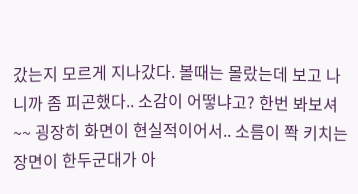갔는지 모르게 지나갔다. 볼때는 몰랐는데 보고 나니까 좀 피곤했다.. 소감이 어떻냐고? 한번 봐보셔~~ 굉장히 화면이 현실적이어서.. 소름이 쫙 키치는 장면이 한두군대가 아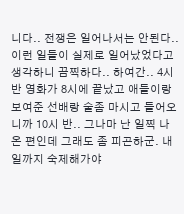니다.. 전쟁은 일어나서는 안된다.. 이런 일들이 실제로 일어났었다고 생각하니 끔찍하다.. 하여간.. 4시반 영화가 8시에 끝났고 애들이랑 보여준 선배랑 술좀 마시고 들어오니까 10시 반.. 그나마 난 일찍 나온 편인데 그래도 좀 피곤하군. 내일까지 숙제해가야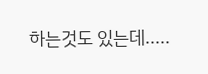하는것도 있는데.....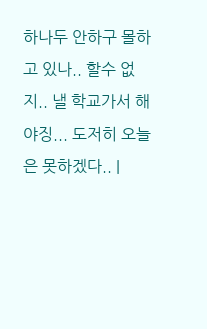하나두 안하구 몰하고 있나.. 할수 없지.. 낼 학교가서 해야징... 도저히 오늘은 못하겠다.. |